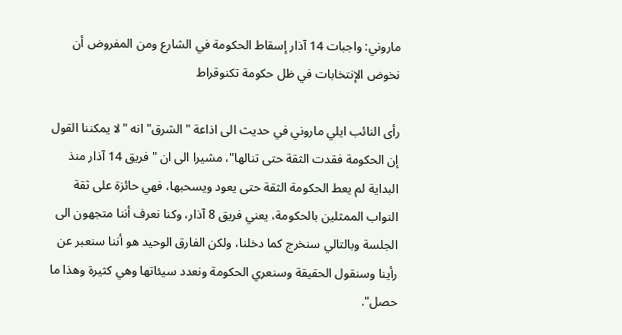ماروني: واجبات 14 آذار إسقاط الحكومة في الشارع ومن المفروض أن نخوض الإنتخابات في ظل حكومة تكنوقراط

رأى النائب ايلي ماروني في حديث الى اذاعة "الشرق" انه "لا يمكننا القول إن الحكومة فقدت الثقة حتى تنالها"، مشيرا الى ان "فريق 14 آذار منذ البداية لم يعط الحكومة الثقة حتى يعود ويسحبها، فهي حائزة على ثقة النواب الممثلين بالحكومة، يعني فريق 8 آذار، وكنا نعرف أننا متجهون الى الجلسة وبالتالي سنخرج كما دخلنا، ولكن الفارق الوحيد هو أننا سنعبر عن رأينا وسنقول الحقيقة وسنعري الحكومة ونعدد سيئاتها وهي كثيرة وهذا ما حصل".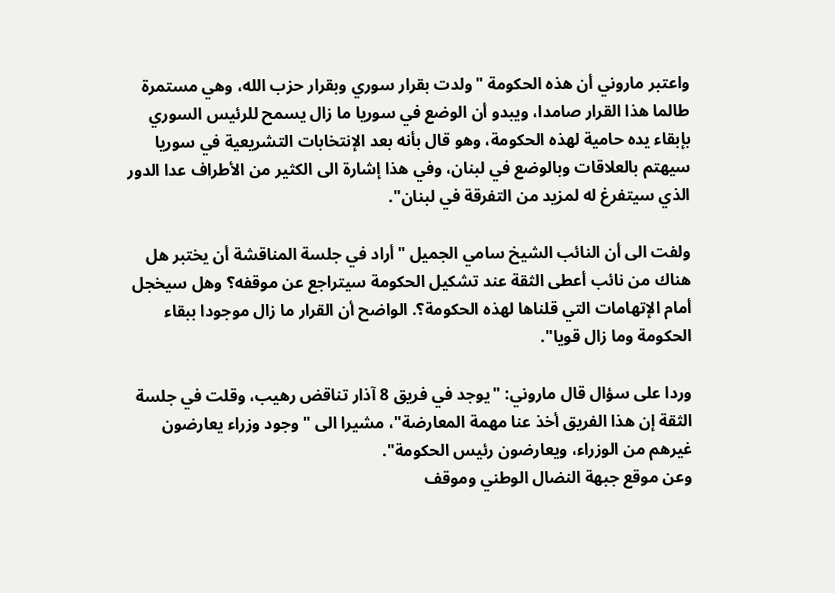واعتبر ماروني أن هذه الحكومة "ولدت بقرار سوري وبقرار حزب الله، وهي مستمرة طالما هذا القرار صامدا، ويبدو أن الوضع في سوريا ما زال يسمح للرئيس السوري بإبقاء يده حامية لهذه الحكومة، وهو قال بأنه بعد الإنتخابات التشريعية في سوريا سيهتم بالعلاقات وبالوضع في لبنان، وفي هذا إشارة الى الكثير من الأطراف عدا الدور الذي سيتفرغ له لمزيد من التفرقة في لبنان".

ولفت الى أن النائب الشيخ سامي الجميل "أراد في جلسة المناقشة أن يختبر هل هناك من نائب أعطى الثقة عند تشكيل الحكومة سيتراجع عن موقفه؟ وهل سيخجل أمام الإتهامات التي قلناها لهذه الحكومة؟. الواضح أن القرار ما زال موجودا ببقاء الحكومة وما زال قويا".

وردا على سؤال قال ماروني: "يوجد في فريق 8 آذار تناقض رهيب، وقلت في جلسة الثقة إن هذا الفريق أخذ عنا مهمة المعارضة"، مشيرا الى "وجود وزراء يعارضون غيرهم من الوزراء، ويعارضون رئيس الحكومة".
وعن موقع جبهة النضال الوطني وموقف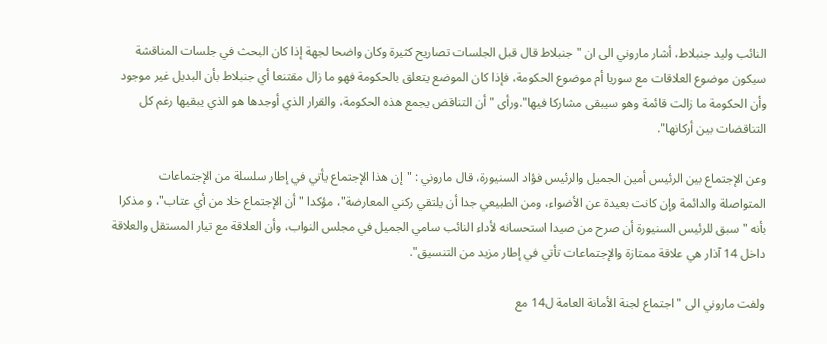النائب وليد جنبلاط، أشار ماروني الى ان "جنبلاط قال قبل الجلسات تصاريح كثيرة وكان واضحا لجهة إذا كان البحث في جلسات المناقشة سيكون موضوع العلاقات مع سوريا أم موضوع الحكومة، فإذا كان الموضع يتعلق بالحكومة فهو ما زال مقتنعا أي جنبلاط بأن البديل غير موجود وأن الحكومة ما زالت قائمة وهو سيبقى مشاركا فيها".ورأى "أن التناقض يجمع هذه الحكومة، والقرار الذي أوجدها هو الذي يبقيها رغم كل التناقضات بين أركانها".

وعن الإجتماع بين الرئيس أمين الجميل والرئيس فؤاد السنيورة، قال ماروني : "إن هذا الإجتماع يأتي في إطار سلسلة من الإجتماعات المتواصلة والدائمة وإن كانت بعيدة عن الأضواء، ومن الطبيعي جدا أن يلتقي ركني المعارضة"، مؤكدا "أن الإجتماع خلا من أي عتاب"، و مذكرا بأنه "سبق للرئيس السنيورة أن صرح من صيدا استحسانه لأداء النائب سامي الجميل في مجلس النواب، وأن العلاقة مع تيار المستقل والعلاقة داخل 14 آذار هي علاقة ممتازة والإجتماعات تأتي في إطار مزيد من التنسيق".

ولفت ماروني الى "اجتماع لجنة الأمانة العامة ل14 مع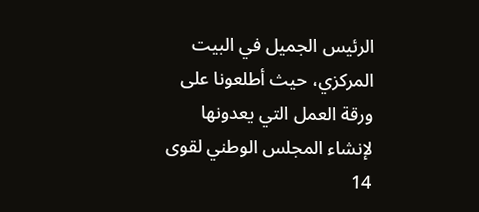الرئيس الجميل في البيت المركزي، حيث أطلعونا على ورقة العمل التي يعدونها لإنشاء المجلس الوطني لقوى 14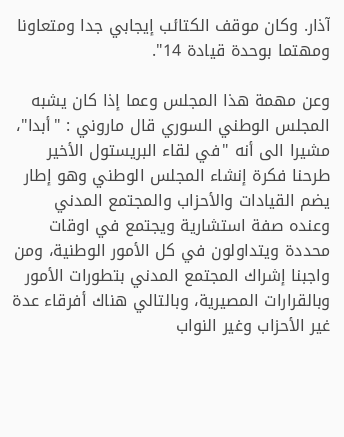آذار. وكان موقف الكتائب إيجابي جدا ومتعاونا ومهتما بوحدة قيادة 14".

وعن مهمة هذا المجلس وعما إذا كان يشبه المجلس الوطني السوري قال ماروني : "أبدا"، مشيرا الى أنه "في لقاء البريستول الأخير طرحنا فكرة إنشاء المجلس الوطني وهو إطار يضم القيادات والأحزاب والمجتمع المدني وعنده صفة استشارية ويجتمع في اوقات محددة ويتداولون في كل الأمور الوطنية، ومن واجبنا إشراك المجتمع المدني بتطورات الأمور وبالقرارات المصيرية، وبالتالي هناك أفرقاء عدة غير الأحزاب وغير النواب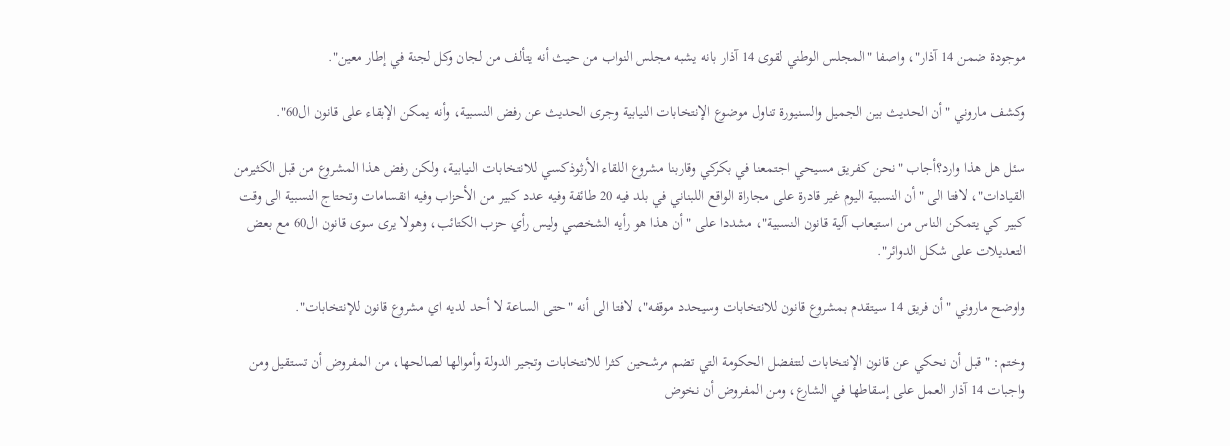موجودة ضمن 14 آذار"، واصفا "المجلس الوطني لقوى 14 آذار بانه يشبه مجلس النواب من حيث أنه يتألف من لجان وكل لجنة في إطار معين".

وكشف ماروني "أن الحديث بين الجميل والسنيورة تناول موضوع الإنتخابات النيابية وجرى الحديث عن رفض النسبية، وأنه يمكن الإبقاء على قانون ال60".

سئل هل هذا وارد؟أجاب "نحن كفريق مسيحي اجتمعنا في بكركي وقاربنا مشروع اللقاء الأرثوذكسي للانتخابات النيابية، ولكن رفض هذا المشروع من قبل الكثيرمن القيادات"، لافتا الى "أن النسبية اليوم غير قادرة على مجاراة الواقع اللبناني في بلد فيه 20 طائفة وفيه عدد كبير من الأحزاب وفيه انقسامات وتحتاج النسبية الى وقت كبير كي يتمكن الناس من استيعاب آلية قانون النسبية"، مشددا على "أن هذا هو رأيه الشخصي وليس رأي حزب الكتائب، وهولا يرى سوى قانون ال60 مع بعض التعديلات على شكل الدوائر".

واوضح ماروني "أن فريق 14 سيتقدم بمشروع قانون للانتخابات وسيحدد موقفه"، لافتا الى أنه "حتى الساعة لا أحد لديه اي مشروع قانون للإنتخابات".

وختم: "قبل أن نحكي عن قانون الإنتخابات لتتفضل الحكومة التي تضم مرشحين كثرا للانتخابات وتجير الدولة وأموالها لصالحها، من المفروض أن تستقيل ومن واجبات 14 آذار العمل على إسقاطها في الشارع، ومن المفروض أن نخوض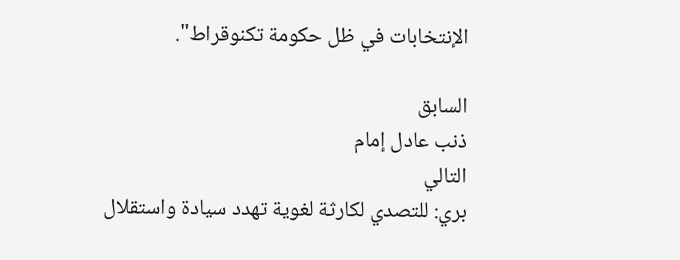الإنتخابات في ظل حكومة تكنوقراط".

السابق
ذنب عادل إمام
التالي
بري: للتصدي لكارثة لغوية تهدد سيادة واستقلال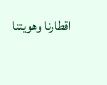اقطارنا وهويتنا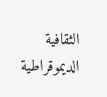الثقافية الديموقراطية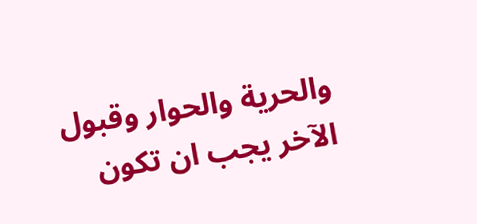والحرية والحوار وقبول الآخر يجب ان تكون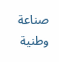صناعة وطنية